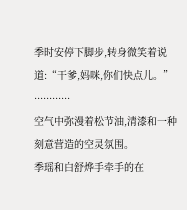季时安停下脚步,转身微笑着说道:“干爹,妈咪,你们快点儿。”
············
空气中弥漫着松节油,清漆和一种刻意营造的空灵氛围。
季瑶和白舒烨手牵手的在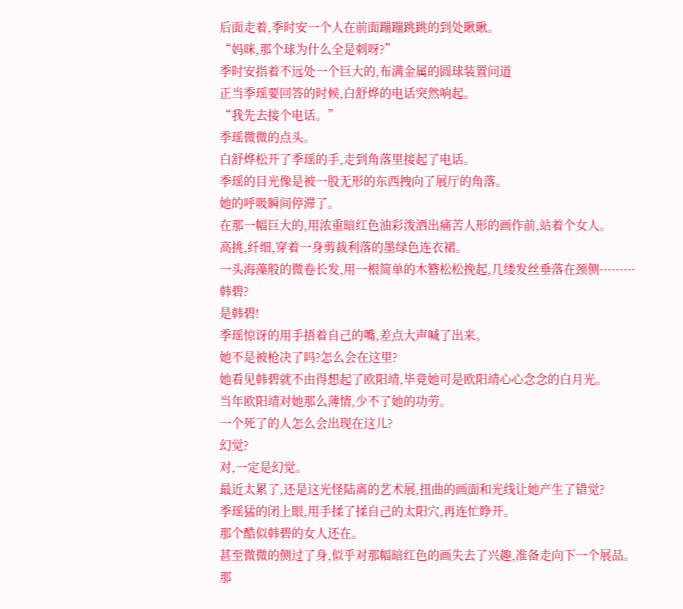后面走着,季时安一个人在前面蹦蹦跳跳的到处瞅瞅。
“妈咪,那个球为什么全是刺呀?”
季时安指着不远处一个巨大的,布满金属的圆球装置问道
正当季瑶要回答的时候,白舒烨的电话突然响起。
“我先去接个电话。”
季瑶微微的点头。
白舒烨松开了季瑶的手,走到角落里接起了电话。
季瑶的目光像是被一股无形的东西拽向了展厅的角落。
她的呼吸瞬间停滞了。
在那一幅巨大的,用浓重暗红色油彩泼洒出痛苦人形的画作前,站着个女人。
高挑,纤细,穿着一身剪裁利落的墨绿色连衣裙。
一头海藻般的微卷长发,用一根简单的木簪松松挽起,几缕发丝垂落在颈侧·········
韩碧?
是韩碧!
季瑶惊讶的用手捂着自己的嘴,差点大声喊了出来。
她不是被枪决了吗?怎么会在这里?
她看见韩碧就不由得想起了欧阳靖,毕竟她可是欧阳靖心心念念的白月光。
当年欧阳靖对她那么薄情,少不了她的功劳。
一个死了的人怎么会出现在这儿?
幻觉?
对,一定是幻觉。
最近太累了,还是这光怪陆离的艺术展,扭曲的画面和光线让她产生了错觉?
季瑶猛的闭上眼,用手揉了揉自己的太阳穴,再连忙睁开。
那个酷似韩碧的女人还在。
甚至微微的侧过了身,似乎对那幅暗红色的画失去了兴趣,准备走向下一个展品。
那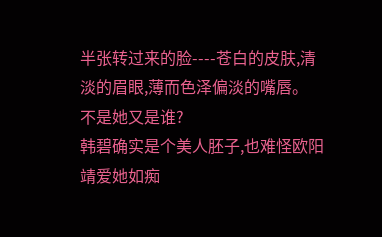半张转过来的脸----苍白的皮肤,清淡的眉眼,薄而色泽偏淡的嘴唇。
不是她又是谁?
韩碧确实是个美人胚子,也难怪欧阳靖爱她如痴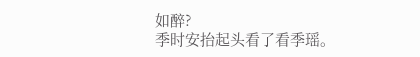如醉?
季时安抬起头看了看季瑶。